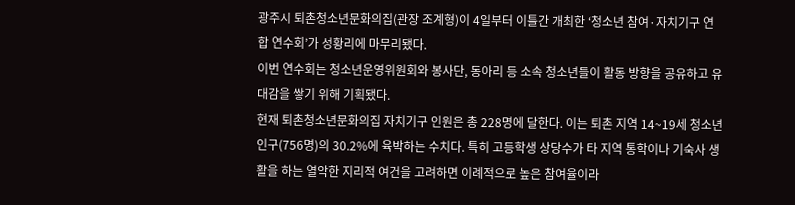광주시 퇴촌청소년문화의집(관장 조계형)이 4일부터 이틀간 개최한 ‘청소년 참여·자치기구 연합 연수회’가 성황리에 마무리됐다.
이번 연수회는 청소년운영위원회와 봉사단, 동아리 등 소속 청소년들이 활동 방향을 공유하고 유대감을 쌓기 위해 기획됐다.
현재 퇴촌청소년문화의집 자치기구 인원은 총 228명에 달한다. 이는 퇴촌 지역 14~19세 청소년 인구(756명)의 30.2%에 육박하는 수치다. 특히 고등학생 상당수가 타 지역 통학이나 기숙사 생활을 하는 열악한 지리적 여건을 고려하면 이례적으로 높은 참여율이라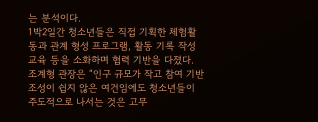는 분석이다.
1박2일간 청소년들은 직접 기획한 체험활동과 관계 형성 프로그램, 활동 기록 작성 교육 등을 소화하며 협력 기반을 다졌다.
조계형 관장은 “인구 규모가 작고 참여 기반 조성이 쉽지 않은 여건임에도 청소년들이 주도적으로 나서는 것은 고무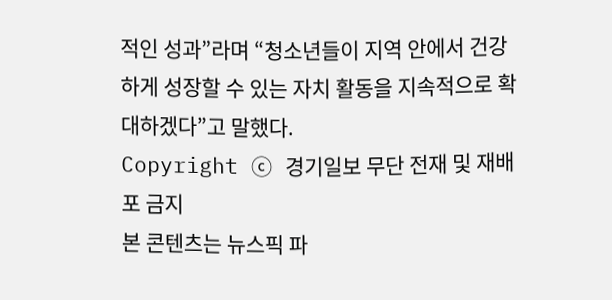적인 성과”라며 “청소년들이 지역 안에서 건강하게 성장할 수 있는 자치 활동을 지속적으로 확대하겠다”고 말했다.
Copyright ⓒ 경기일보 무단 전재 및 재배포 금지
본 콘텐츠는 뉴스픽 파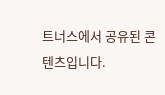트너스에서 공유된 콘텐츠입니다.